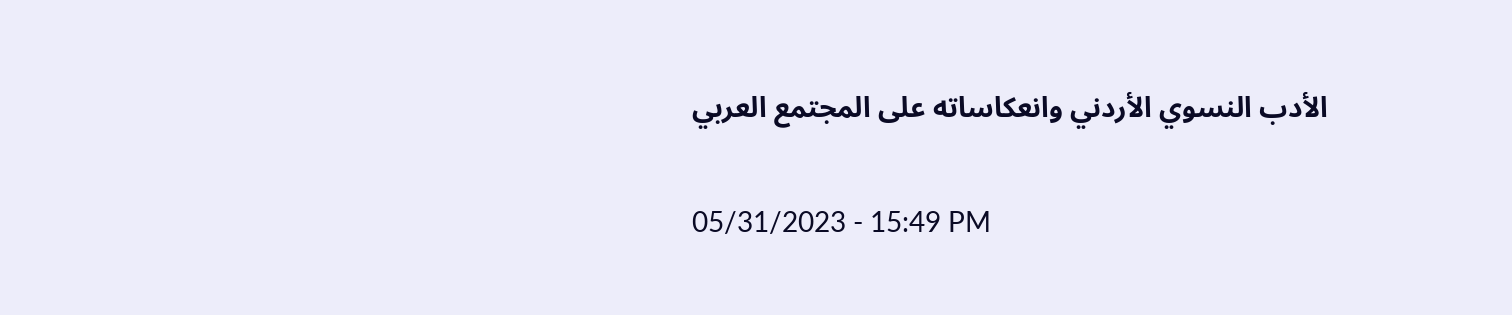الأدب النسوي الأردني وانعكاساته على المجتمع العربي

05/31/2023 - 15:49 PM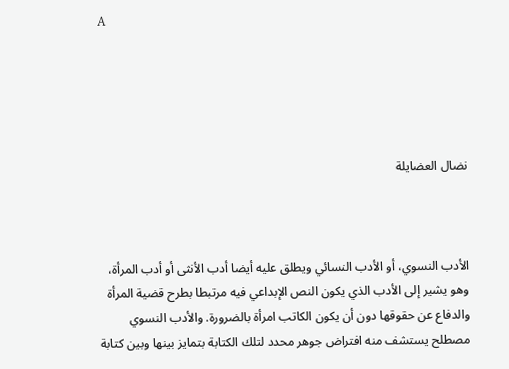A





نضال العضايلة



الأدب النسوي، أو الأدب النسائي ويطلق عليه أيضا أدب الأنثى أو أدب المرأة، وهو يشير إلى الأدب الذي يكون النص الإبداعي فيه مرتبطا بطرح قضية المرأة والدفاع عن حقوقها دون أن يكون الكاتب امرأة بالضرورة. والأدب النسوي مصطلح يستشف منه افتراض جوهر محدد لتلك الكتابة بتمايز بينها وبين كتابة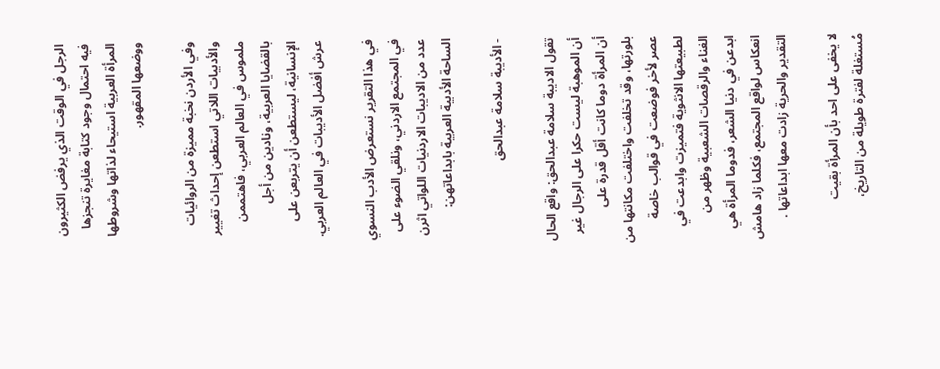الرجل في الوقت الذي يرفض الكثيرون فيه احتمال وجود كتابة مغايرة تنجزها المرأة العربية استيحاء لذاتها وشروطها ووضعها المقهور.

وفي الأردن نخبة مميزة من الروائيات والأدبيات اللاتي استطعن إحداث تغيير ملموس في العالم العربي، فاهتممن بالقضايا العربية، ونادين من أجل الإنسانية، ليستطعن أن يتربعن على عرش أفضل الأديبات في العالم العربي.

في هذا التقرير نستعرض الأدب النسوي في المجتمع الاردني، ونلقي الضوء على عدد من الاديبات الاردنيات اللواتي اثرن الساحة الأدبية العربية بابداعاتهن:

- الأديبة سلامة عبدالحق

تقول الاديبة سلامة عبدالحق: واقع الحال أن الموهبة ليست حكرا على الرجال غير أن المرأة دوما كانت أقل قدرة على بلورتها، وقد تخلفت واختلفت مكانتها من عصر لأخر فوضعت في قوالب خاصة لطبيعتها الانثوية فتميزت وابدعت في الغناء والرقصات الشعبية وظهر من ابدعن في دنيا الشعر، فدوما المرأة هي انعكاس لواقع المجتمع، فكلما زاد هامش التقدير والحرية زادت معها ابداعاتها .

لا يخفى على احد بأن المرأة بقيت مُستغلة لفترة طويلة من التاريخ،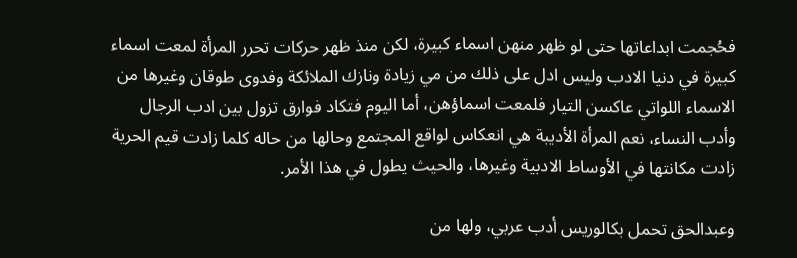فحُجمت ابداعاتها حتى لو ظهر منهن اسماء كبيرة، لكن منذ ظهر حركات تحرر المرأة لمعت اسماء كبيرة في دنيا الادب وليس ادل على ذلك من مي زيادة ونازك الملائكة وفدوى طوقان وغيرها من الاسماء اللواتي عاكسن التيار فلمعت اسماؤهن، أما اليوم فتكاد فوارق تزول بين ادب الرجال وأدب النساء، نعم المرأة الأديبة هي انعكاس لواقع المجتمع وحالها من حاله كلما زادت قيم الحرية زادت مكانتها في الأوساط الادبية وغيرها، والحيث يطول في هذا الأمر.

وعبدالحق تحمل بكالوريس أدب عربي، ولها من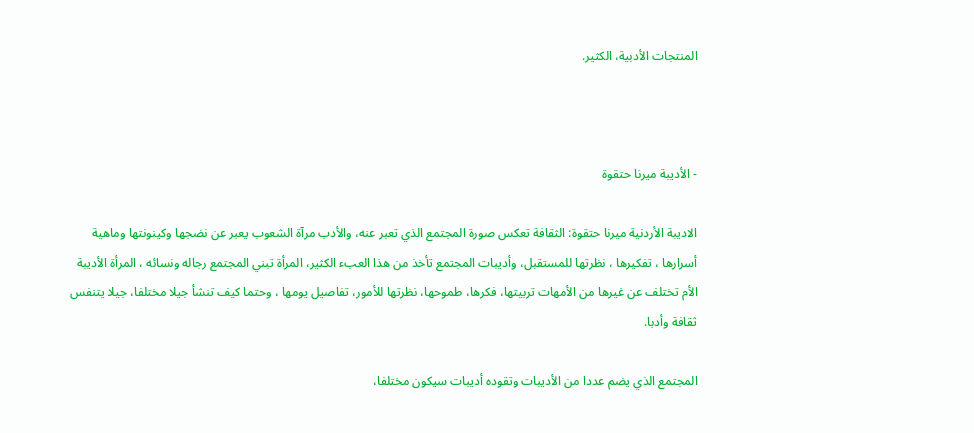المنتجات الأدبية، الكثير.



- الأديبة ميرنا حتقوة

الاديبة الأردنية ميرنا حتقوة: الثقافة تعكس صورة المجتمع الذي تعبر عنه، والأدب مرآة الشعوب يعبر عن نضجها وكينونتها وماهية أسرارها ، تفكيرها ، نظرتها للمستقبل، وأديبات المجتمع تأخذ من هذا العبء الكثير، المرأة تبني المجتمع رجاله ونسائه ، المرأة الأديبة الأم تختلف عن غيرها من الأمهات تربيتها، فكرها، طموحها، نظرتها للأمور، تفاصيل يومها ، وحتما كيف تنشأ جيلا مختلفا، جيلا يتنفس ثقافة وأدبا.

المجتمع الذي يضم عددا من الأديبات وتقوده أديبات سيكون مختلفا،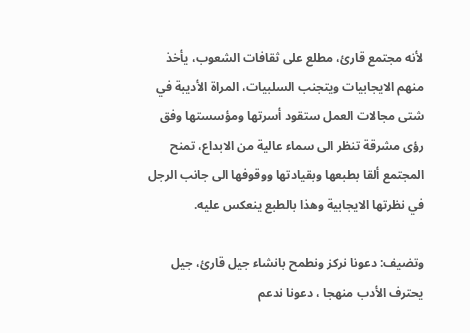لأنه مجتمع قارئ، مطلع على ثقافات الشعوب، يأخذ منهم الايجابيات ويتجنب السلبيات، المراة الأديبة في شتى مجالات العمل ستقود أسرتها ومؤسستها وفق رؤى مشرقة تنظر الى سماء عالية من الابداع، تمنح المجتمع ألقا بطبعها وبقيادتها ووقوفها الى جانب الرجل في نظرتها الايجابية وهذا بالطبع ينعكس عليه.

وتضيف: دعونا نركز ونطمح بانشاء جيل قارئ، جيل يحترف الأدب منهجا ، دعونا ندعم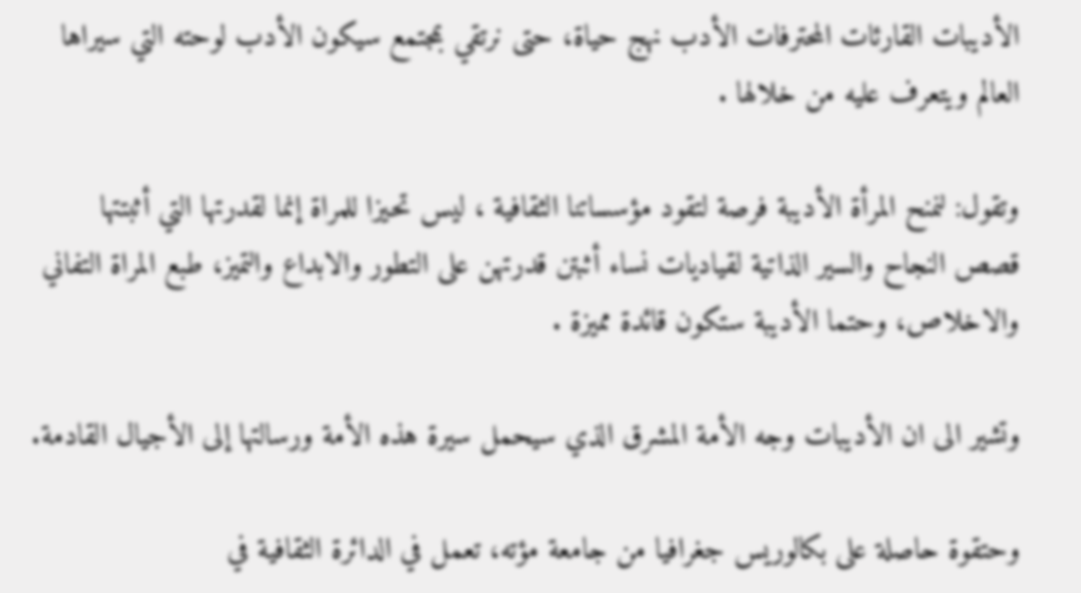الأديبات القارئات المحترفات الأدب نهج حياة، حتى نرتقي بمجتمع سيكون الأدب لوحته التي سيراها العالم ويتعرف عليه من خلالها .

وتقول: لنمنح المرأة الأديبة فرصة لتقود مؤسساتنا الثقافية ، ليس تحيزا للمراة إنما لقدرتها التي أثبتتها قصص النجاح والسير الذاتية لقياديات نساء أثبتن قدرتهن على التطور والابداع والتميز، طبع المراة التفاني والاخلاص، وحتما الأديبة ستكون قائدة مميزة .

وتشير الى ان الأديبات وجه الأمة المشرق الذي سيحمل سيرة هذه الأمة ورسالتها إلى الأجيال القادمة.

وحتقوة حاصلة على بكالوريس جغرافيا من جامعة مؤته، تعمل في الدائرة الثقافية في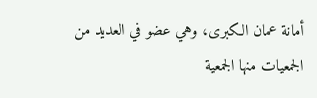أمانة عمان الكبرى، وهي عضو في العديد من الجمعيات منها الجمعية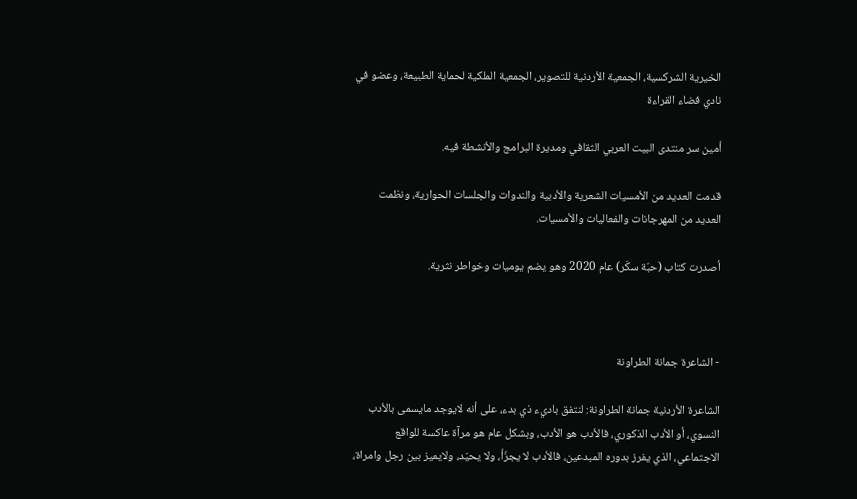الخيرية الشركسية، الجمعية الأردنية للتصوير، الجمعية الملكية لحماية الطبيعة، وعضو في نادي فضاء القراءة

أمين سر منتدى البيت العربي الثقافي ومديرة البرامج والأنشطة فيه.

قدمت العديد من الأمسيات الشعرية والأدبية والندوات والجلسات الحوارية، ونظمت العديد من المهرجانات والفعاليات والأمسيات.

أصدرت كتاب (حبّة سكّر) عام 2020 وهو يضم يوميات وخواطر نثرية.



- الشاعرة جمانة الطراونة

الشاعرة الأردنية جمانة الطراونة: لنتفق باديء ذي بدء، على أنه لايوجد مايسمى بالأدب النسوي، أو الأدب الذكوري، فالأدب هو الأدب، وبشكل عام هو مرآة عاكسة للواقع الاجتماعي، الذي يفرز بدوره المبدعين، فالأدب لا يجزّأ، ولا يحيّد، ولايميز بين رجل وامراة،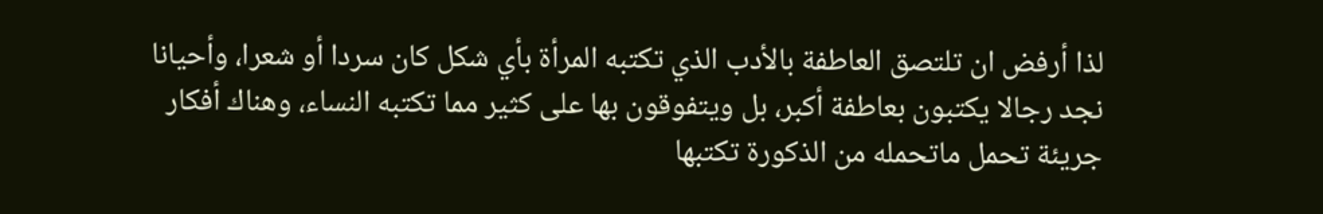لذا أرفض ان تلتصق العاطفة بالأدب الذي تكتبه المرأة بأي شكل كان سردا أو شعرا، وأحيانا نجد رجالا يكتبون بعاطفة أكبر، بل ويتفوقون بها على كثير مما تكتبه النساء، وهناك أفكار جريئة تحمل ماتحمله من الذكورة تكتبها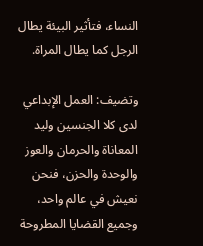النساء، فتأثير البيئة يطال الرجل كما يطال المراة.

وتضيف: العمل الإبداعي لدى كلا الجنسين وليد المعاناة والحرمان والعوز والوحدة والحزن، فنحن نعيش في عالم واحد، وجميع القضايا المطروحة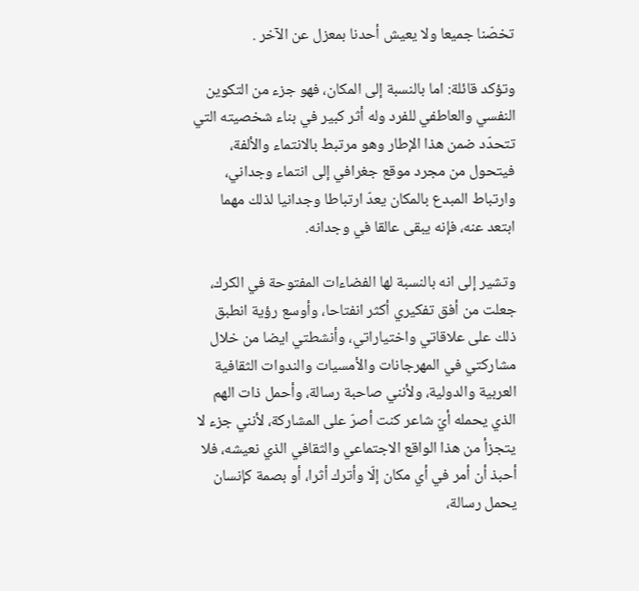تخصّنا جميعا ولا يعيش أحدنا بمعزل عن الآخر .

وتؤكد قائلة: اما بالنسبة إلى المكان، فهو جزء من التكوين النفسي والعاطفي للفرد وله أثر كبير في بناء شخصيته التي تتحدّد ضمن هذا الإطار وهو مرتبط بالانتماء والألفة، فيتحول من مجرد موقع جغرافي إلى انتماء وجداني، وارتباط المبدع بالمكان يعدّ ارتباطا وجدانيا لذلك مهما ابتعد عنه، فإنه يبقى عالقا في وجدانه.

وتشير إلى انه بالنسبة لها الفضاءات المفتوحة في الكرك، جعلت من أفق تفكيري أكثر انفتاحا، وأوسع رؤية انطبق ذلك على علاقاتي واختياراتي، وأنشطتي ايضا من خلال مشاركتي في المهرجانات والأمسيات والندوات الثقافية العربية والدولية، ولأنني صاحبة رسالة، وأحمل ذات الهم الذي يحمله أيّ شاعر كنت أصرّ على المشاركة، لأنني جزء لا يتجزأ من هذا الواقع الاجتماعي والثقافي الذي نعيشه، فلا أحبذ أن أمر في أي مكان إلّا وأترك أثرا، أو بصمة كإنسان يحمل رسالة،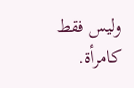وليس فقط كامرأة.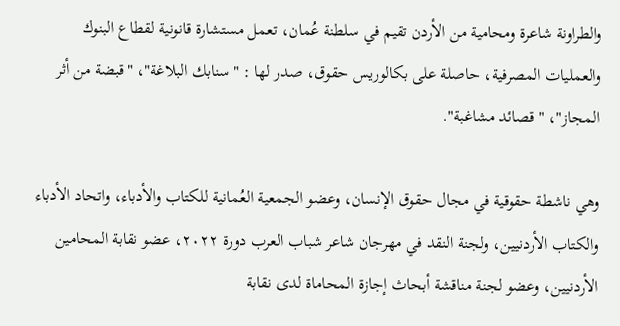والطراونة شاعرة ومحامية من الأردن تقيم في سلطنة عُمان، تعمل مستشارة قانونية لقطاع البنوك والعمليات المصرفية، حاصلة على بكالوريس حقوق، صدر لها : "سنابك البلاغة"، "قبضة من أثر المجاز"، "قصائد مشاغبة".

وهي ناشطة حقوقية في مجال حقوق الإنسان، وعضو الجمعية العُمانية للكتاب والأدباء، واتحاد الأدباء والكتاب الأردنيين، ولجنة النقد في مهرجان شاعر شباب العرب دورة ٢٠٢٢، عضو نقابة المحامين الأردنيين، وعضو لجنة مناقشة أبحاث إجازة المحاماة لدى نقابة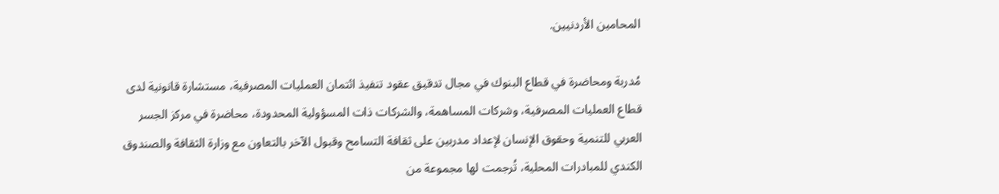المحامين الأردنيين.

مُدربة ومحاضرة في قطاع البنوك في مجال تدقيق عقود تنفيذ ائتمان العمليات المصرفية، مستشارة قانونية لدى قطاع العمليات المصرفية، وشركات المساهمة، والشركات ذات المسؤولية المحدودة، محاضرة في مركز الجسر العربي للتنمية وحقوق الإنسان لإعداد مدربين على ثقافة التسامح وقبول الآخر بالتعاون مع وزارة الثقافة والصندوق الكندي للمبادرات المحلية، تُرجمت لها مجموعة من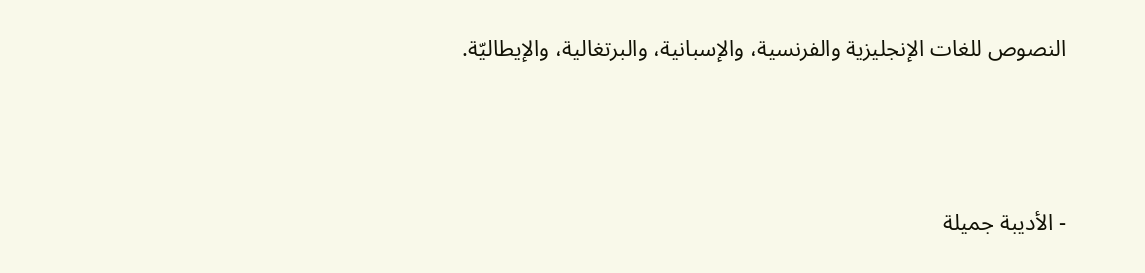النصوص للغات الإنجليزية والفرنسية، والإسبانية، والبرتغالية، والإيطاليّة.



- الأديبة جميلة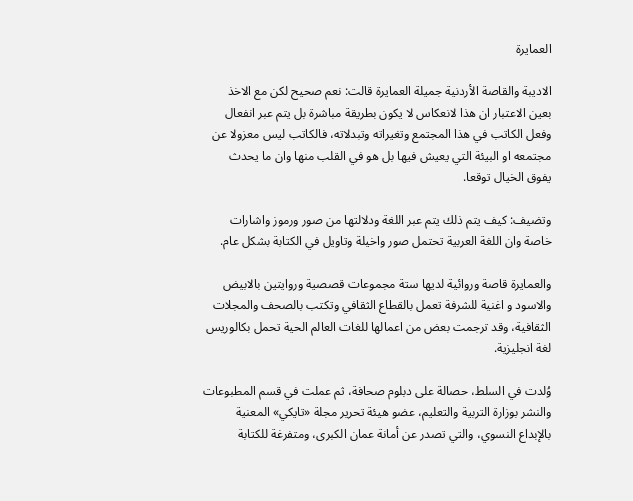العمايرة

الاديبة والقاصة الأردنية جميلة العمايرة قالت: نعم صحيح لكن مع الاخذ بعين الاعتبار ان هذا لانعكاس لا يكون بطريقة مباشرة بل يتم عبر انفعال وفعل الكاتب في هذا المجتمع وتغيراته وتبدلاته، فالكاتب ليس معزولا عن مجتمعه او البيئة التي يعيش فيها بل هو في القلب منها وان ما يحدث يفوق الخيال توقعا.

وتضيف: كيف يتم ذلك يتم عبر اللغة ودلالتها من صور ورموز واشارات خاصة وان اللغة العربية تحتمل صور واخيلة وتاويل في الكتابة بشكل عام.

والعمايرة قاصة وروائية لديها ستة مجموعات قصصية وروايتين بالابيض والاسود و اغنية للشرفة تعمل بالقطاع الثقافي وتكتب بالصحف والمجلات الثقافية، وقد ترجمت بعض من اعمالها للغات العالم الحية تحمل بكالوريس لغة انجليزية.

وُلدت في السلط، حصالة على دبلوم صحافة، ثم عملت في قسم المطبوعات والنشر بوزارة التربية والتعليم، عضو هيئة تحرير مجلة «تايكي» المعنية بالإبداع النسوي، والتي تصدر عن أمانة عمان الكبرى، ومتفرغة للكتابة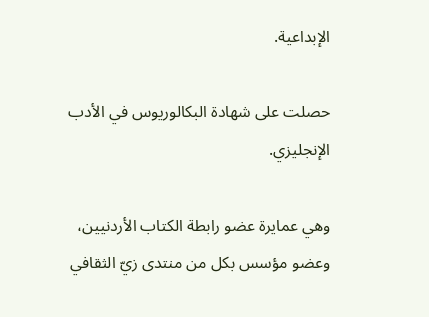الإبداعية.

حصلت على شهادة البكالوريوس في الأدب الإنجليزي.

وهي عمايرة عضو رابطة الكتاب الأردنيين، وعضو مؤسس بكل من منتدى زيّ الثقافي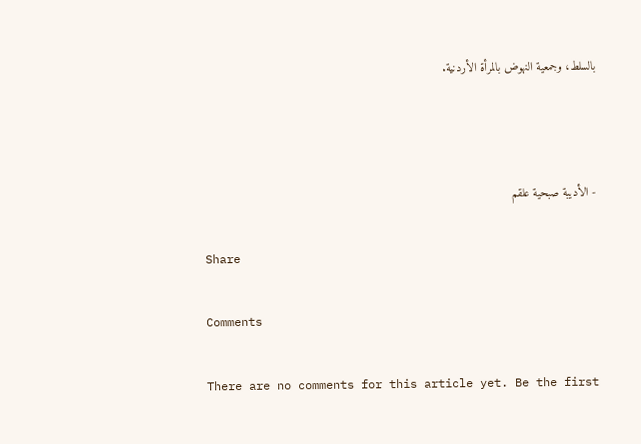بالسلط، وجمعية النهوض بالمرأة الأردنية.



- الأديبة صبحية علقم

Share

Comments

There are no comments for this article yet. Be the first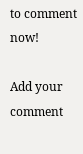to comment now!

Add your comment